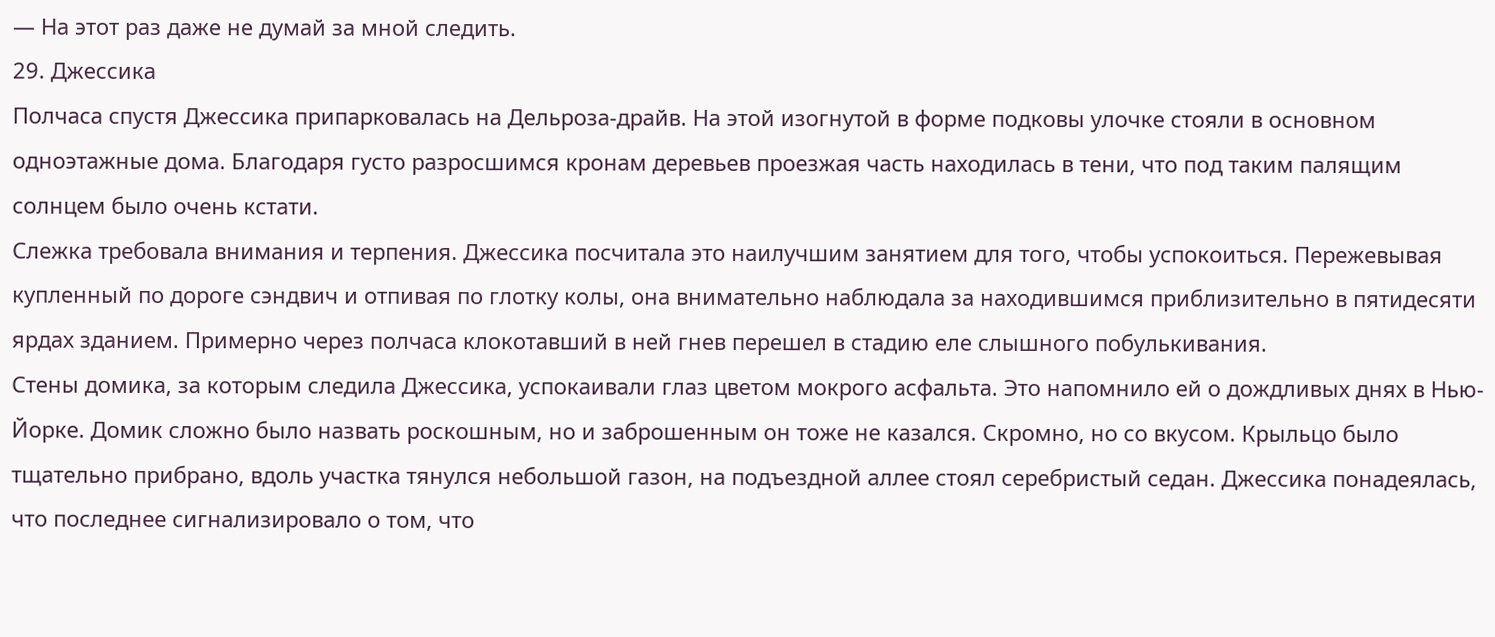— На этот раз даже не думай за мной следить.
29. Джессика
Полчаса спустя Джессика припарковалась на Дельроза-драйв. На этой изогнутой в форме подковы улочке стояли в основном одноэтажные дома. Благодаря густо разросшимся кронам деревьев проезжая часть находилась в тени, что под таким палящим солнцем было очень кстати.
Слежка требовала внимания и терпения. Джессика посчитала это наилучшим занятием для того, чтобы успокоиться. Пережевывая купленный по дороге сэндвич и отпивая по глотку колы, она внимательно наблюдала за находившимся приблизительно в пятидесяти ярдах зданием. Примерно через полчаса клокотавший в ней гнев перешел в стадию еле слышного побулькивания.
Стены домика, за которым следила Джессика, успокаивали глаз цветом мокрого асфальта. Это напомнило ей о дождливых днях в Нью-Йорке. Домик сложно было назвать роскошным, но и заброшенным он тоже не казался. Скромно, но со вкусом. Крыльцо было тщательно прибрано, вдоль участка тянулся небольшой газон, на подъездной аллее стоял серебристый седан. Джессика понадеялась, что последнее сигнализировало о том, что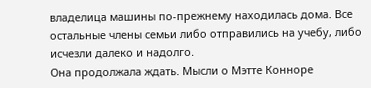владелица машины по-прежнему находилась дома. Все остальные члены семьи либо отправились на учебу, либо исчезли далеко и надолго.
Она продолжала ждать. Мысли о Мэтте Конноре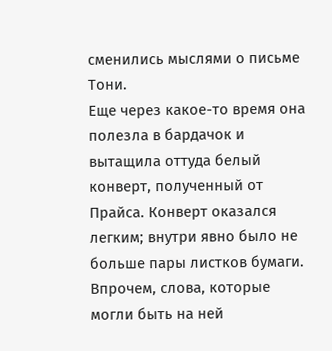сменились мыслями о письме Тони.
Еще через какое-то время она полезла в бардачок и вытащила оттуда белый конверт, полученный от Прайса. Конверт оказался легким; внутри явно было не больше пары листков бумаги. Впрочем, слова, которые могли быть на ней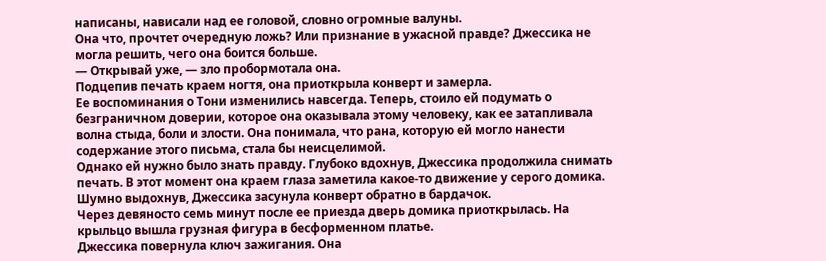написаны, нависали над ее головой, словно огромные валуны.
Она что, прочтет очередную ложь? Или признание в ужасной правде? Джессика не могла решить, чего она боится больше.
— Открывай уже, — зло пробормотала она.
Подцепив печать краем ногтя, она приоткрыла конверт и замерла.
Ее воспоминания о Тони изменились навсегда. Теперь, стоило ей подумать о безграничном доверии, которое она оказывала этому человеку, как ее затапливала волна стыда, боли и злости. Она понимала, что рана, которую ей могло нанести содержание этого письма, стала бы неисцелимой.
Однако ей нужно было знать правду. Глубоко вдохнув, Джессика продолжила снимать печать. В этот момент она краем глаза заметила какое-то движение у серого домика. Шумно выдохнув, Джессика засунула конверт обратно в бардачок.
Через девяносто семь минут после ее приезда дверь домика приоткрылась. На крыльцо вышла грузная фигура в бесформенном платье.
Джессика повернула ключ зажигания. Она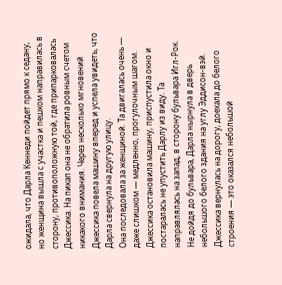ожидала, что Дарла Кеннеди пойдет прямо к седану, но женщина вышла с участка и пешком направилась в сторону, противоположную той, где припарковалась Джессика. На пикап она не обратила ровным счетом никакого внимания. Через несколько мгновений Джессика повела машину вперед и успела увидеть, что Дарла свернула на другую улицу.
Она последовала за женщиной. Та двигалась очень — даже слишком — медленно, прогулочным шагом. Джессика остановила машину, приспустила окно и постаралась не упустить Дарлу из виду. Та направлялась на запад, в сторону бульвара Игл-Рок. Не дойдя до бульвара, Дарла нырнула в дверь небольшого белого здания на углу Эддисон-вэй. Джессика вернулась на дорогу, доехала до белого строения — это оказался небольшой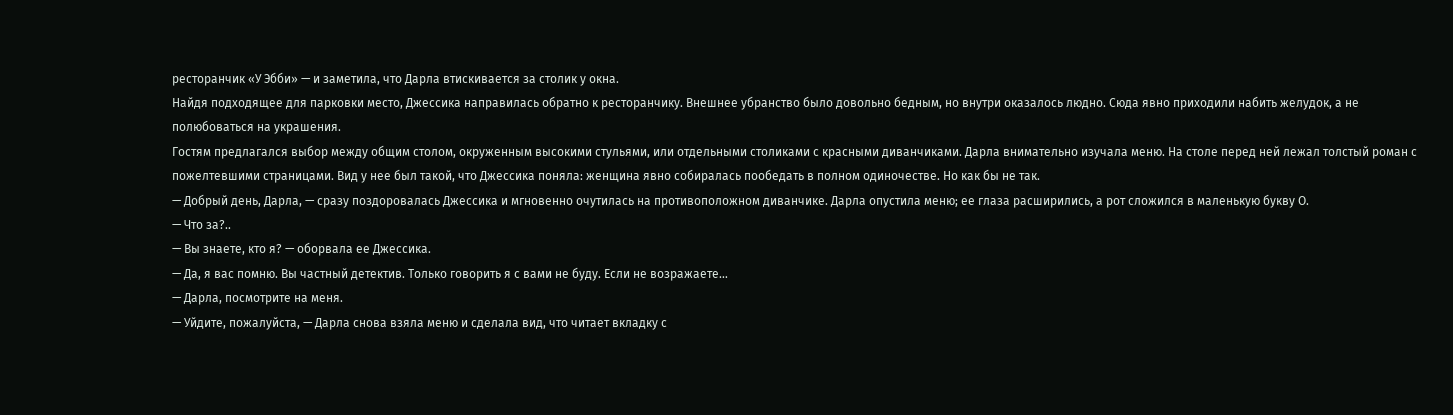ресторанчик «У Эбби» — и заметила, что Дарла втискивается за столик у окна.
Найдя подходящее для парковки место, Джессика направилась обратно к ресторанчику. Внешнее убранство было довольно бедным, но внутри оказалось людно. Сюда явно приходили набить желудок, а не полюбоваться на украшения.
Гостям предлагался выбор между общим столом, окруженным высокими стульями, или отдельными столиками с красными диванчиками. Дарла внимательно изучала меню. На столе перед ней лежал толстый роман с пожелтевшими страницами. Вид у нее был такой, что Джессика поняла: женщина явно собиралась пообедать в полном одиночестве. Но как бы не так.
— Добрый день, Дарла, — сразу поздоровалась Джессика и мгновенно очутилась на противоположном диванчике. Дарла опустила меню; ее глаза расширились, а рот сложился в маленькую букву О.
— Что за?..
— Вы знаете, кто я? — оборвала ее Джессика.
— Да, я вас помню. Вы частный детектив. Только говорить я с вами не буду. Если не возражаете…
— Дарла, посмотрите на меня.
— Уйдите, пожалуйста, — Дарла снова взяла меню и сделала вид, что читает вкладку с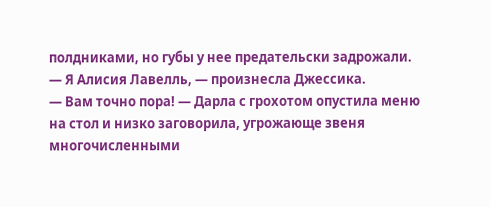полдниками, но губы у нее предательски задрожали.
— Я Алисия Лавелль, — произнесла Джессика.
— Вам точно пора! — Дарла с грохотом опустила меню на стол и низко заговорила, угрожающе звеня многочисленными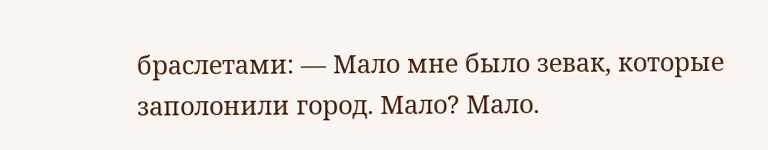браслетами: — Мало мне было зевак, которые заполонили город. Мало? Мало.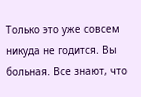Только это уже совсем никуда не годится. Вы больная. Все знают, что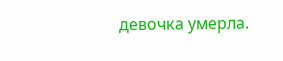девочка умерла.